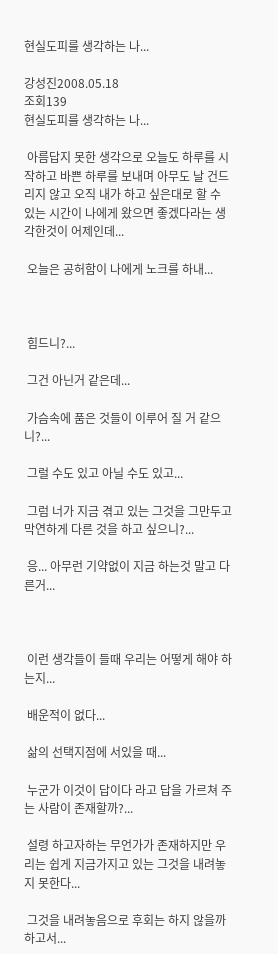현실도피를 생각하는 나...

강성진2008.05.18
조회139
현실도피를 생각하는 나...

 아름답지 못한 생각으로 오늘도 하루를 시작하고 바쁜 하루를 보내며 아무도 날 건드리지 않고 오직 내가 하고 싶은대로 할 수 있는 시간이 나에게 왔으면 좋겠다라는 생각한것이 어제인데...

 오늘은 공허함이 나에게 노크를 하내...



 힘드니?...

 그건 아닌거 같은데...

 가슴속에 품은 것들이 이루어 질 거 같으니?...

 그럴 수도 있고 아닐 수도 있고...

 그럼 너가 지금 겪고 있는 그것을 그만두고 막연하게 다른 것을 하고 싶으니?...

 응... 아무런 기약없이 지금 하는것 말고 다른거...



 이런 생각들이 들때 우리는 어떻게 해야 하는지...

 배운적이 없다...

 삶의 선택지점에 서있을 때...

 누군가 이것이 답이다 라고 답을 가르쳐 주는 사람이 존재할까?...

 설령 하고자하는 무언가가 존재하지만 우리는 쉽게 지금가지고 있는 그것을 내려놓지 못한다...

 그것을 내려놓음으로 후회는 하지 않을까 하고서...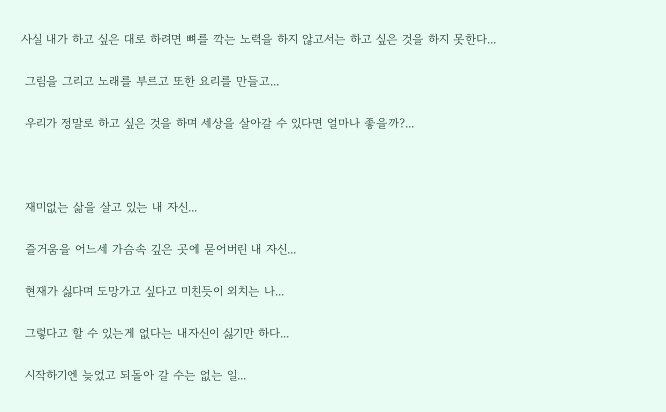사실 내가 하고 싶은 대로 하려면 뼈를 깍는 노력을 하지 않고서는 하고 싶은 것을 하지 못한다...

 그림을 그리고 노래를 부르고 또한 요리를 만들고...

 우리가 정말로 하고 싶은 것을 하며 세상을 살아갈 수 있다면 얼마나 좋을까?...



 재미없는 삶을 살고 있는 내 자신...

 즐거움을 어느세 가슴속 깊은 곳에 묻어버린 내 자신...

 현재가 싫다며 도망가고 싶다고 미친듯이 외치는 나...

 그렇다고 할 수 있는게 없다는 내자신이 싫기만 하다...

 시작하기엔 늦었고 되돌아 갈 수는 없는 일...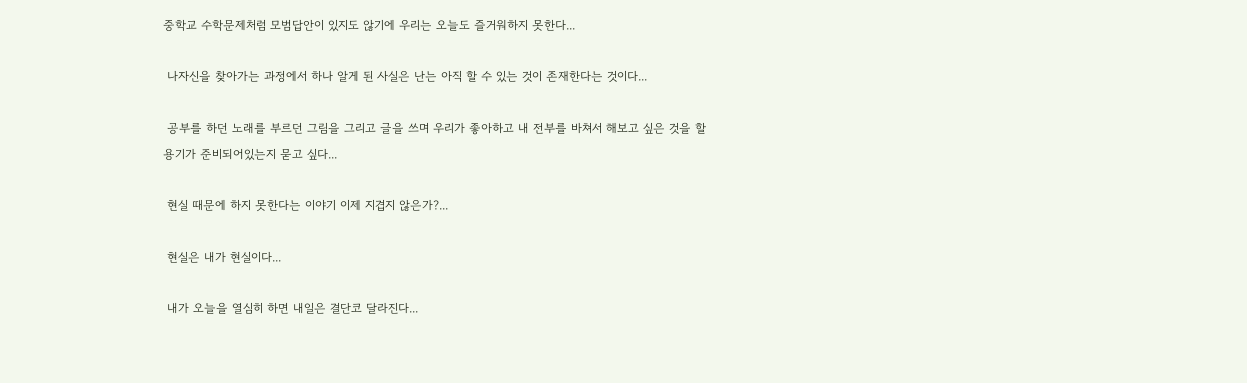중학교 수학문제처럼 모범답안이 있지도 않기에 우리는 오늘도 즐거워하지 못한다...

 나자신을 찾아가는 과정에서 하나 알게 된 사실은 난는 아직 할 수 있는 것이 존재한다는 것이다...

 공부를 하던 노래를 부르던 그림을 그리고 글을 쓰며 우리가 좋아하고 내 전부를 바쳐서 해보고 싶은 것을 할 용기가 준비되어있는지 묻고 싶다...

 현실 때문에 하지 못한다는 이야기 이제 지겹지 않은가?...

 현실은 내가 현실이다...

 내가 오늘을 열심히 하면 내일은 결단코 달라진다...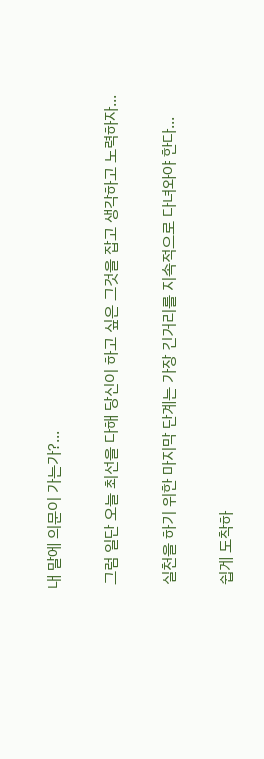내 말에 의문이 가는가?...

 그럼 일단 오늘 최선을 다해 당신이 하고 싶은 그것을 잡고 생각하고 노력하자...

 실천을 하기 위한 마지막 단계는 가장 긴거리를 지속적으로 다녀와야 한다...

 쉽게 도착하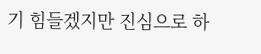기 힘들겠지만 진심으로 하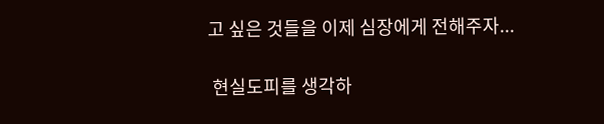고 싶은 것들을 이제 심장에게 전해주자...

 현실도피를 생각하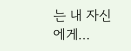는 내 자신에게...